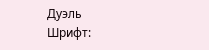Дуэль
Шрифт: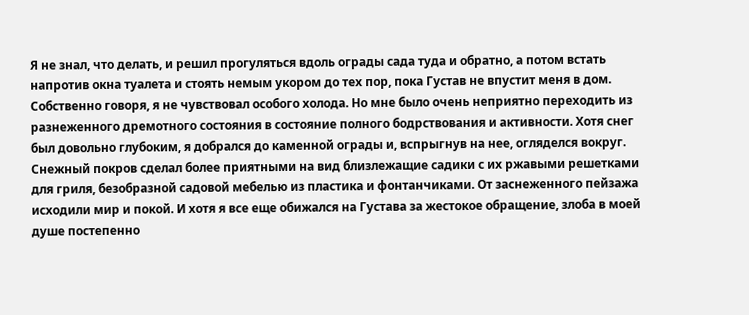Я не знал, что делать, и решил прогуляться вдоль ограды сада туда и обратно, а потом встать напротив окна туалета и стоять немым укором до тех пор, пока Густав не впустит меня в дом. Собственно говоря, я не чувствовал особого холода. Но мне было очень неприятно переходить из разнеженного дремотного состояния в состояние полного бодрствования и активности. Хотя снег был довольно глубоким, я добрался до каменной ограды и, вспрыгнув на нее, огляделся вокруг. Снежный покров сделал более приятными на вид близлежащие садики с их ржавыми решетками для гриля, безобразной садовой мебелью из пластика и фонтанчиками. От заснеженного пейзажа исходили мир и покой. И хотя я все еще обижался на Густава за жестокое обращение, злоба в моей душе постепенно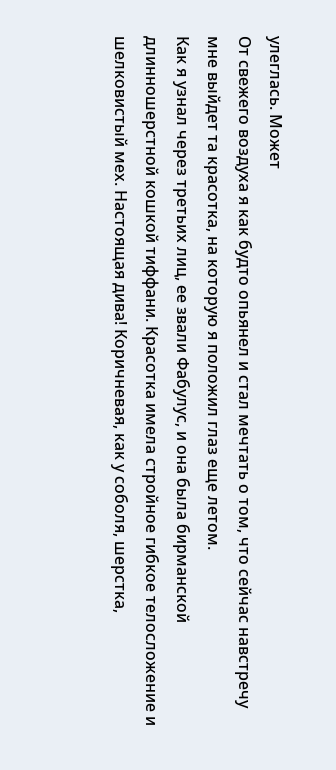улеглась. Может
От свежего воздуха я как будто опьянел и стал мечтать о том, что сейчас навстречу мне выйдет та красотка, на которую я положил глаз еще летом.
Как я узнал через третьих лиц, ее звали Фабулус, и она была бирманской длинношерстной кошкой тиффани. Красотка имела стройное гибкое телосложение и шелковистый мех. Настоящая дива! Коричневая, как у соболя, шерстка,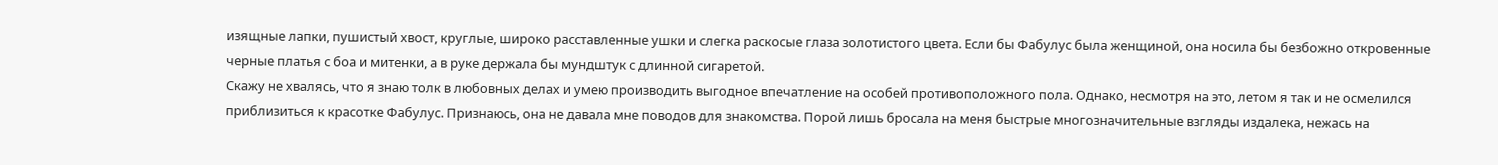изящные лапки, пушистый хвост, круглые, широко расставленные ушки и слегка раскосые глаза золотистого цвета. Если бы Фабулус была женщиной, она носила бы безбожно откровенные черные платья с боа и митенки, а в руке держала бы мундштук с длинной сигаретой.
Скажу не хвалясь, что я знаю толк в любовных делах и умею производить выгодное впечатление на особей противоположного пола. Однако, несмотря на это, летом я так и не осмелился приблизиться к красотке Фабулус. Признаюсь, она не давала мне поводов для знакомства. Порой лишь бросала на меня быстрые многозначительные взгляды издалека, нежась на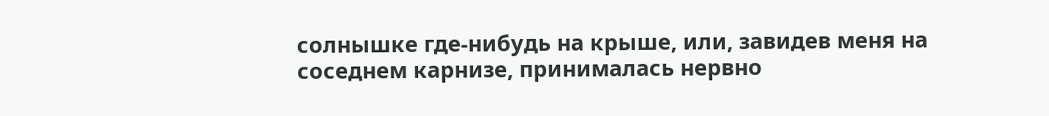солнышке где-нибудь на крыше, или, завидев меня на соседнем карнизе, принималась нервно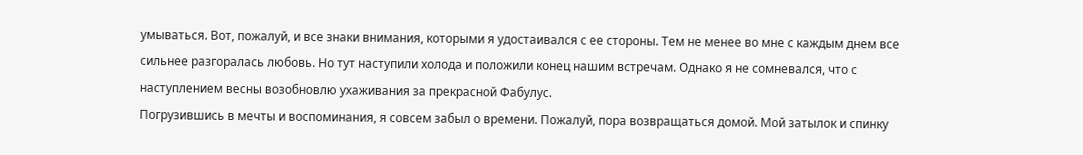умываться. Вот, пожалуй, и все знаки внимания, которыми я удостаивался с ее стороны. Тем не менее во мне с каждым днем все сильнее разгоралась любовь. Но тут наступили холода и положили конец нашим встречам. Однако я не сомневался, что с наступлением весны возобновлю ухаживания за прекрасной Фабулус.
Погрузившись в мечты и воспоминания, я совсем забыл о времени. Пожалуй, пора возвращаться домой. Мой затылок и спинку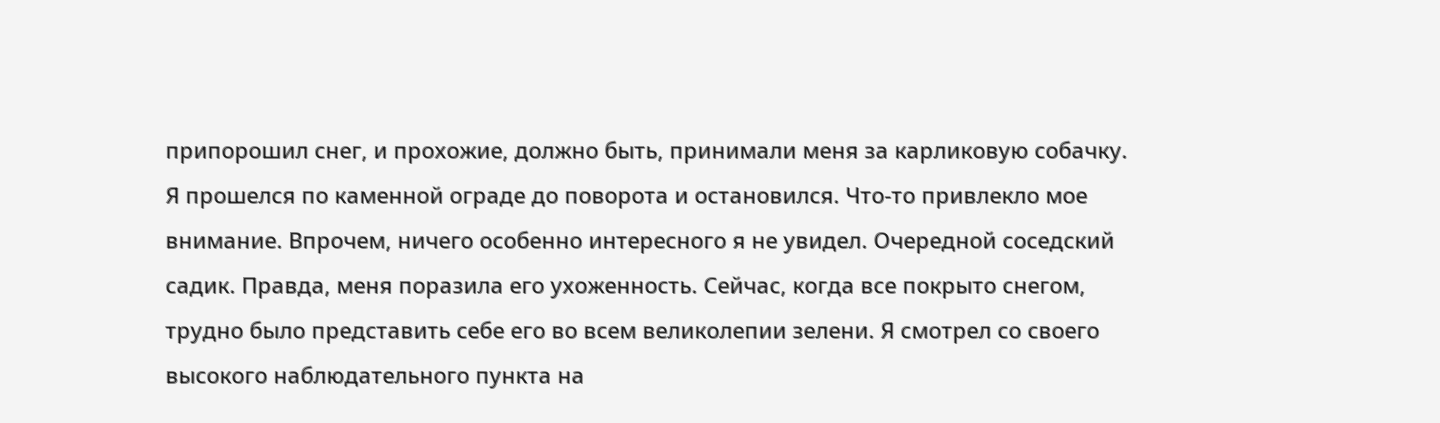припорошил снег, и прохожие, должно быть, принимали меня за карликовую собачку.
Я прошелся по каменной ограде до поворота и остановился. Что-то привлекло мое внимание. Впрочем, ничего особенно интересного я не увидел. Очередной соседский садик. Правда, меня поразила его ухоженность. Сейчас, когда все покрыто снегом, трудно было представить себе его во всем великолепии зелени. Я смотрел со своего высокого наблюдательного пункта на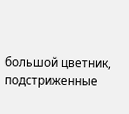большой цветник, подстриженные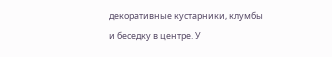декоративные кустарники, клумбы и беседку в центре. У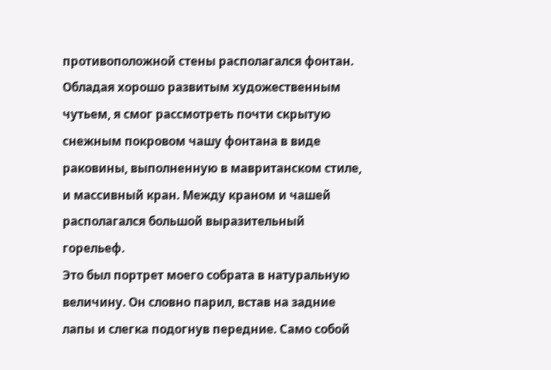противоположной стены располагался фонтан. Обладая хорошо развитым художественным чутьем, я смог рассмотреть почти скрытую снежным покровом чашу фонтана в виде раковины, выполненную в мавританском стиле, и массивный кран. Между краном и чашей располагался большой выразительный горельеф.
Это был портрет моего собрата в натуральную величину. Он словно парил, встав на задние лапы и слегка подогнув передние. Само собой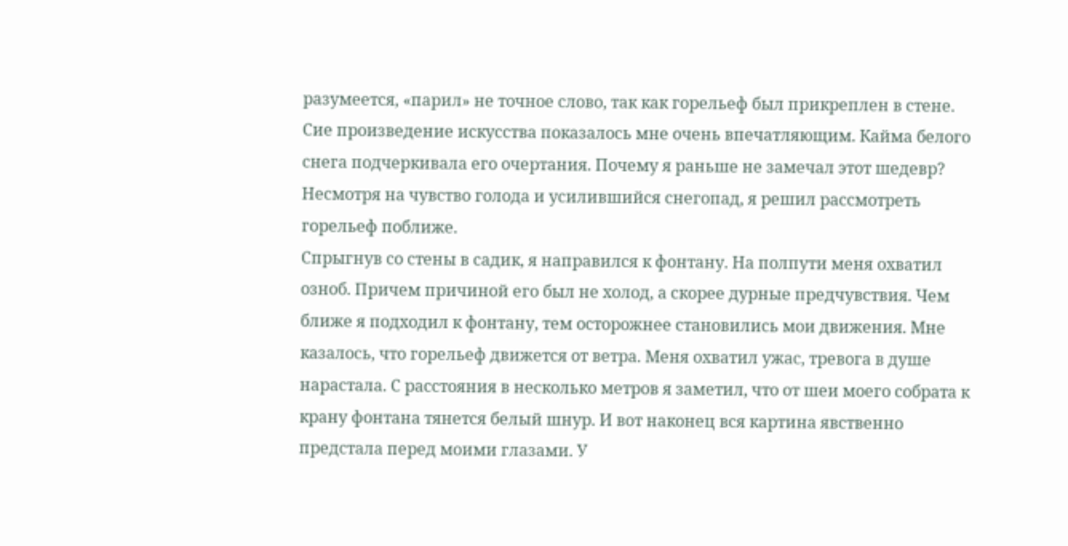разумеется, «парил» не точное слово, так как горельеф был прикреплен в стене. Сие произведение искусства показалось мне очень впечатляющим. Кайма белого снега подчеркивала его очертания. Почему я раньше не замечал этот шедевр? Несмотря на чувство голода и усилившийся снегопад, я решил рассмотреть горельеф поближе.
Спрыгнув со стены в садик, я направился к фонтану. На полпути меня охватил озноб. Причем причиной его был не холод, а скорее дурные предчувствия. Чем ближе я подходил к фонтану, тем осторожнее становились мои движения. Мне казалось, что горельеф движется от ветра. Меня охватил ужас, тревога в душе нарастала. С расстояния в несколько метров я заметил, что от шеи моего собрата к крану фонтана тянется белый шнур. И вот наконец вся картина явственно предстала перед моими глазами. У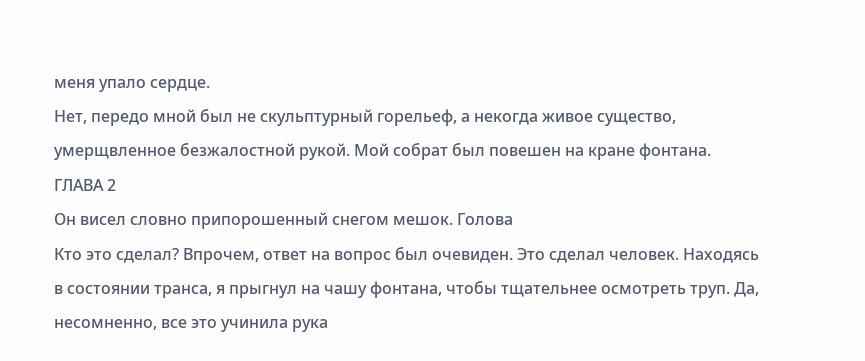меня упало сердце.
Нет, передо мной был не скульптурный горельеф, а некогда живое существо, умерщвленное безжалостной рукой. Мой собрат был повешен на кране фонтана.
ГЛАВА 2
Он висел словно припорошенный снегом мешок. Голова
Кто это сделал? Впрочем, ответ на вопрос был очевиден. Это сделал человек. Находясь в состоянии транса, я прыгнул на чашу фонтана, чтобы тщательнее осмотреть труп. Да, несомненно, все это учинила рука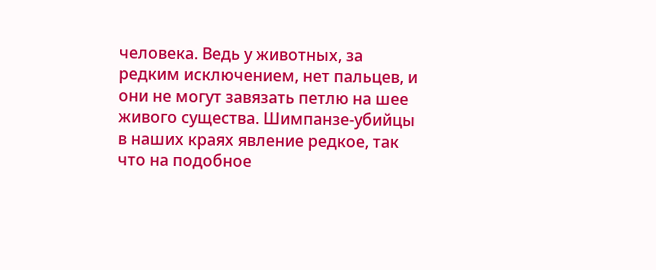человека. Ведь у животных, за редким исключением, нет пальцев, и они не могут завязать петлю на шее живого существа. Шимпанзе-убийцы в наших краях явление редкое, так что на подобное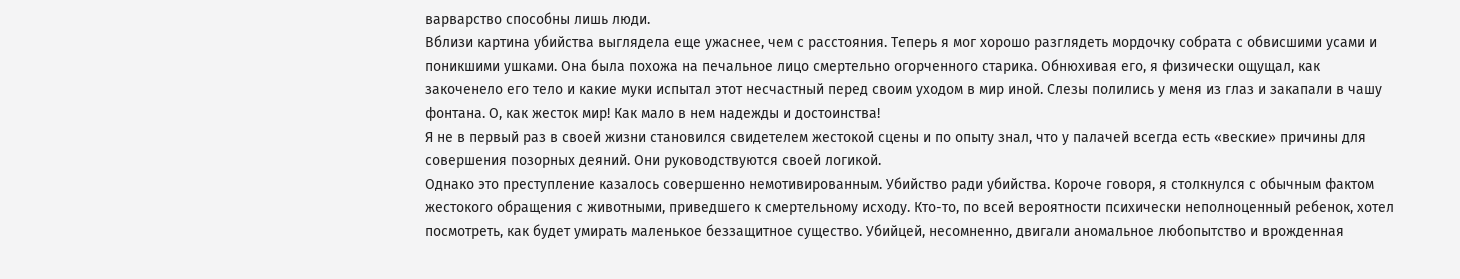варварство способны лишь люди.
Вблизи картина убийства выглядела еще ужаснее, чем с расстояния. Теперь я мог хорошо разглядеть мордочку собрата с обвисшими усами и поникшими ушками. Она была похожа на печальное лицо смертельно огорченного старика. Обнюхивая его, я физически ощущал, как закоченело его тело и какие муки испытал этот несчастный перед своим уходом в мир иной. Слезы полились у меня из глаз и закапали в чашу фонтана. О, как жесток мир! Как мало в нем надежды и достоинства!
Я не в первый раз в своей жизни становился свидетелем жестокой сцены и по опыту знал, что у палачей всегда есть «веские» причины для совершения позорных деяний. Они руководствуются своей логикой.
Однако это преступление казалось совершенно немотивированным. Убийство ради убийства. Короче говоря, я столкнулся с обычным фактом жестокого обращения с животными, приведшего к смертельному исходу. Кто-то, по всей вероятности психически неполноценный ребенок, хотел посмотреть, как будет умирать маленькое беззащитное существо. Убийцей, несомненно, двигали аномальное любопытство и врожденная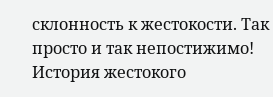склонность к жестокости. Так просто и так непостижимо! История жестокого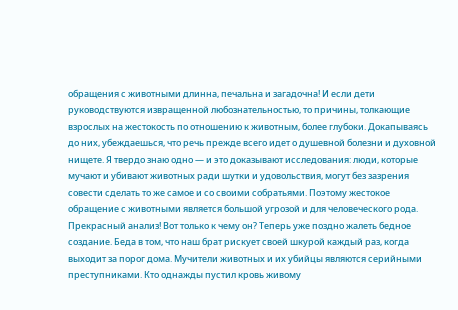обращения с животными длинна, печальна и загадочна! И если дети руководствуются извращенной любознательностью, то причины, толкающие взрослых на жестокость по отношению к животным, более глубоки. Докапываясь до них, убеждаешься, что речь прежде всего идет о душевной болезни и духовной нищете. Я твердо знаю одно — и это доказывают исследования: люди, которые мучают и убивают животных ради шутки и удовольствия, могут без зазрения совести сделать то же самое и со своими собратьями. Поэтому жестокое обращение с животными является большой угрозой и для человеческого рода.
Прекрасный анализ! Вот только к чему он? Теперь уже поздно жалеть бедное создание. Беда в том, что наш брат рискует своей шкурой каждый раз, когда выходит за порог дома. Мучители животных и их убийцы являются серийными преступниками. Кто однажды пустил кровь живому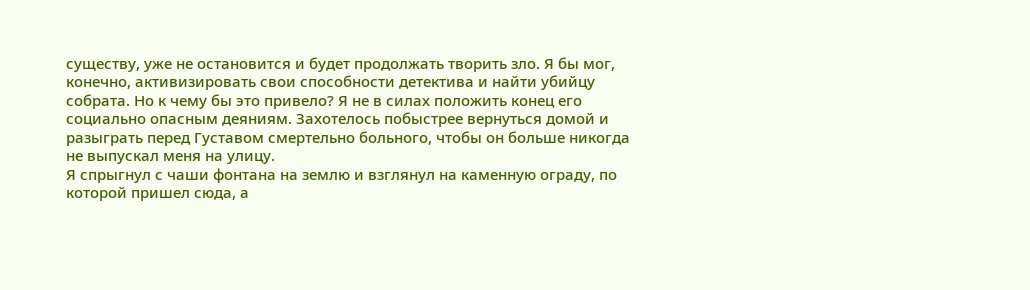существу, уже не остановится и будет продолжать творить зло. Я бы мог, конечно, активизировать свои способности детектива и найти убийцу собрата. Но к чему бы это привело? Я не в силах положить конец его социально опасным деяниям. Захотелось побыстрее вернуться домой и разыграть перед Густавом смертельно больного, чтобы он больше никогда не выпускал меня на улицу.
Я спрыгнул с чаши фонтана на землю и взглянул на каменную ограду, по которой пришел сюда, а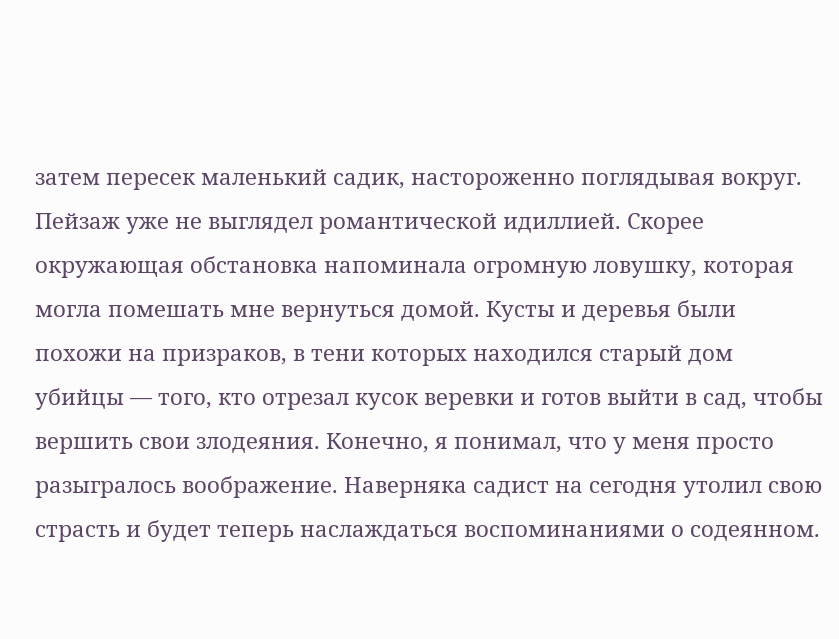затем пересек маленький садик, настороженно поглядывая вокруг. Пейзаж уже не выглядел романтической идиллией. Скорее окружающая обстановка напоминала огромную ловушку, которая могла помешать мне вернуться домой. Кусты и деревья были похожи на призраков, в тени которых находился старый дом убийцы — того, кто отрезал кусок веревки и готов выйти в сад, чтобы вершить свои злодеяния. Конечно, я понимал, что у меня просто разыгралось воображение. Наверняка садист на сегодня утолил свою страсть и будет теперь наслаждаться воспоминаниями о содеянном.